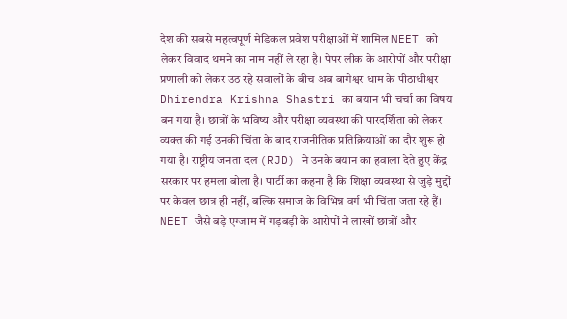देश की सबसे महत्वपूर्ण मेडिकल प्रवेश परीक्षाओं में शामिल NEET को लेकर विवाद थमने का नाम नहीं ले रहा है। पेपर लीक के आरोपों और परीक्षा प्रणाली को लेकर उठ रहे सवालों के बीच अब बागेश्वर धाम के पीठाधीश्वर Dhirendra Krishna Shastri का बयान भी चर्चा का विषय बन गया है। छात्रों के भविष्य और परीक्षा व्यवस्था की पारदर्शिता को लेकर व्यक्त की गई उनकी चिंता के बाद राजनीतिक प्रतिक्रियाओं का दौर शुरू हो गया है। राष्ट्रीय जनता दल (RJD) ने उनके बयान का हवाला देते हुए केंद्र सरकार पर हमला बोला है। पार्टी का कहना है कि शिक्षा व्यवस्था से जुड़े मुद्दों पर केवल छात्र ही नहीं, बल्कि समाज के विभिन्न वर्ग भी चिंता जता रहे हैं। NEET जैसे बड़े एग्जाम में गड़बड़ी के आरोपों ने लाखों छात्रों और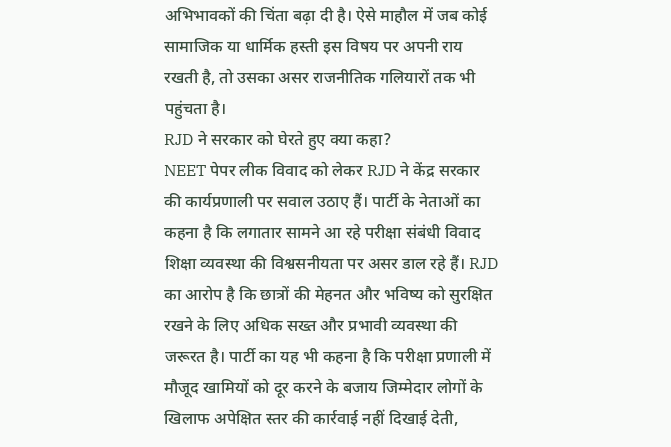अभिभावकों की चिंता बढ़ा दी है। ऐसे माहौल में जब कोई सामाजिक या धार्मिक हस्ती इस विषय पर अपनी राय रखती है, तो उसका असर राजनीतिक गलियारों तक भी पहुंचता है।
RJD ने सरकार को घेरते हुए क्या कहा?
NEET पेपर लीक विवाद को लेकर RJD ने केंद्र सरकार की कार्यप्रणाली पर सवाल उठाए हैं। पार्टी के नेताओं का कहना है कि लगातार सामने आ रहे परीक्षा संबंधी विवाद शिक्षा व्यवस्था की विश्वसनीयता पर असर डाल रहे हैं। RJD का आरोप है कि छात्रों की मेहनत और भविष्य को सुरक्षित रखने के लिए अधिक सख्त और प्रभावी व्यवस्था की जरूरत है। पार्टी का यह भी कहना है कि परीक्षा प्रणाली में मौजूद खामियों को दूर करने के बजाय जिम्मेदार लोगों के खिलाफ अपेक्षित स्तर की कार्रवाई नहीं दिखाई देती,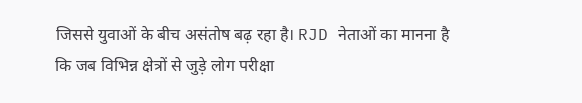जिससे युवाओं के बीच असंतोष बढ़ रहा है। RJD नेताओं का मानना है कि जब विभिन्न क्षेत्रों से जुड़े लोग परीक्षा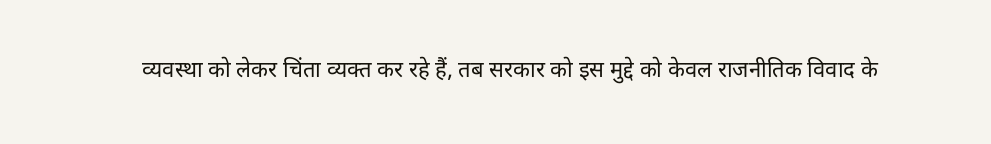व्यवस्था को लेकर चिंता व्यक्त कर रहे हैं, तब सरकार को इस मुद्दे को केवल राजनीतिक विवाद के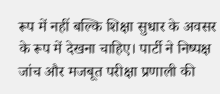रूप में नहीं बल्कि शिक्षा सुधार के अवसर के रूप में देखना चाहिए। पार्टी ने निष्पक्ष जांच और मजबूत परीक्षा प्रणाली की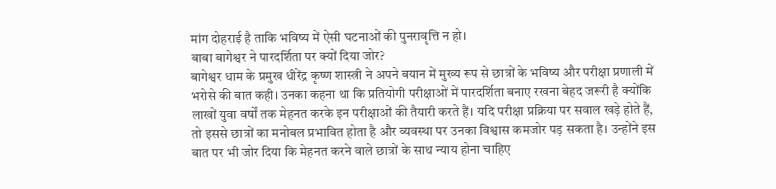मांग दोहराई है ताकि भविष्य में ऐसी घटनाओं की पुनरावृत्ति न हो।
बाबा बागेश्वर ने पारदर्शिता पर क्यों दिया जोर?
बागेश्वर धाम के प्रमुख धीरेंद्र कृष्ण शास्त्री ने अपने बयान में मुख्य रूप से छात्रों के भविष्य और परीक्षा प्रणाली में भरोसे की बात कही। उनका कहना था कि प्रतियोगी परीक्षाओं में पारदर्शिता बनाए रखना बेहद जरूरी है क्योंकि लाखों युवा वर्षों तक मेहनत करके इन परीक्षाओं की तैयारी करते हैं। यदि परीक्षा प्रक्रिया पर सवाल खड़े होते हैं, तो इससे छात्रों का मनोबल प्रभावित होता है और व्यवस्था पर उनका विश्वास कमजोर पड़ सकता है। उन्होंने इस बात पर भी जोर दिया कि मेहनत करने वाले छात्रों के साथ न्याय होना चाहिए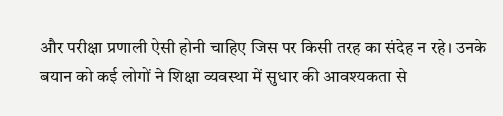और परीक्षा प्रणाली ऐसी होनी चाहिए जिस पर किसी तरह का संदेह न रहे। उनके बयान को कई लोगों ने शिक्षा व्यवस्था में सुधार की आवश्यकता से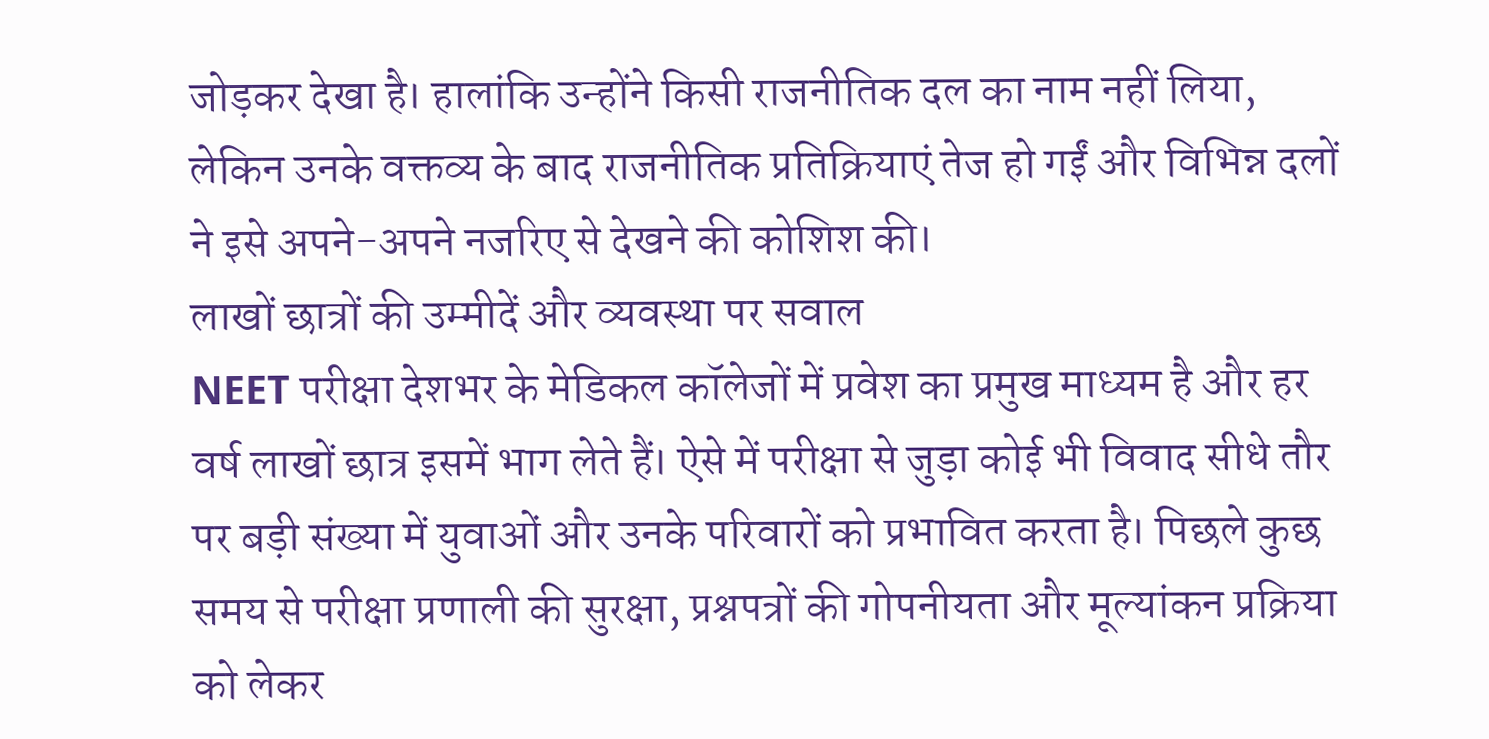जोड़कर देखा है। हालांकि उन्होंने किसी राजनीतिक दल का नाम नहीं लिया, लेकिन उनके वक्तव्य के बाद राजनीतिक प्रतिक्रियाएं तेज हो गईं और विभिन्न दलों ने इसे अपने-अपने नजरिए से देखने की कोशिश की।
लाखों छात्रों की उम्मीदें और व्यवस्था पर सवाल
NEET परीक्षा देशभर के मेडिकल कॉलेजों में प्रवेश का प्रमुख माध्यम है और हर वर्ष लाखों छात्र इसमें भाग लेते हैं। ऐसे में परीक्षा से जुड़ा कोई भी विवाद सीधे तौर पर बड़ी संख्या में युवाओं और उनके परिवारों को प्रभावित करता है। पिछले कुछ समय से परीक्षा प्रणाली की सुरक्षा, प्रश्नपत्रों की गोपनीयता और मूल्यांकन प्रक्रिया को लेकर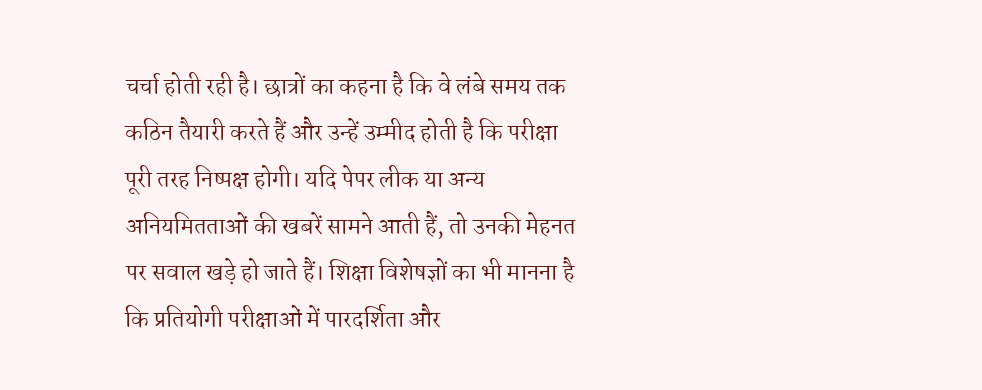चर्चा होती रही है। छात्रों का कहना है कि वे लंबे समय तक कठिन तैयारी करते हैं और उन्हें उम्मीद होती है कि परीक्षा पूरी तरह निष्पक्ष होगी। यदि पेपर लीक या अन्य अनियमितताओं की खबरें सामने आती हैं, तो उनकी मेहनत पर सवाल खड़े हो जाते हैं। शिक्षा विशेषज्ञों का भी मानना है कि प्रतियोगी परीक्षाओं में पारदर्शिता और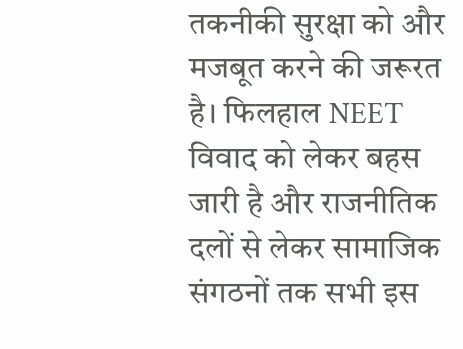तकनीकी सुरक्षा को और मजबूत करने की जरूरत है। फिलहाल NEET विवाद को लेकर बहस जारी है और राजनीतिक दलों से लेकर सामाजिक संगठनों तक सभी इस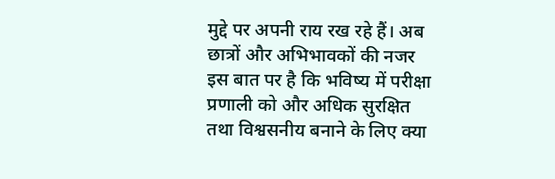मुद्दे पर अपनी राय रख रहे हैं। अब छात्रों और अभिभावकों की नजर इस बात पर है कि भविष्य में परीक्षा प्रणाली को और अधिक सुरक्षित तथा विश्वसनीय बनाने के लिए क्या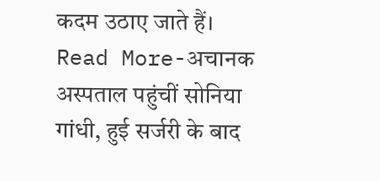कदम उठाए जाते हैं।
Read More-अचानक अस्पताल पहुंचीं सोनिया गांधी, हुई सर्जरी के बाद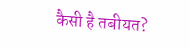कैसी है तबीयत?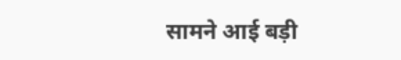सामने आई बड़ी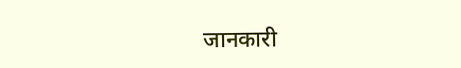जानकारी